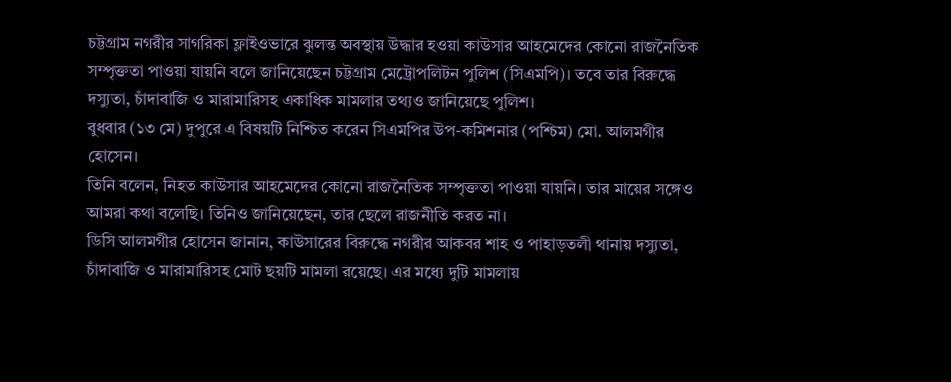চট্টগ্রাম নগরীর সাগরিকা ফ্লাইওভারে ঝুলন্ত অবস্থায় উদ্ধার হওয়া কাউসার আহমেদের কোনো রাজনৈতিক সম্পৃক্ততা পাওয়া যায়নি বলে জানিয়েছেন চট্টগ্রাম মেট্রোপলিটন পুলিশ (সিএমপি)। তবে তার বিরুদ্ধে দস্যুতা, চাঁদাবাজি ও মারামারিসহ একাধিক মামলার তথ্যও জানিয়েছে পুলিশ।
বুধবার (১৩ মে) দুপুরে এ বিষয়টি নিশ্চিত করেন সিএমপির উপ-কমিশনার (পশ্চিম) মো. আলমগীর হোসেন।
তিনি বলেন, নিহত কাউসার আহমেদের কোনো রাজনৈতিক সম্পৃক্ততা পাওয়া যায়নি। তার মায়ের সঙ্গেও আমরা কথা বলেছি। তিনিও জানিয়েছেন, তার ছেলে রাজনীতি করত না।
ডিসি আলমগীর হোসেন জানান, কাউসারের বিরুদ্ধে নগরীর আকবর শাহ ও পাহাড়তলী থানায় দস্যুতা, চাঁদাবাজি ও মারামারিসহ মোট ছয়টি মামলা রয়েছে। এর মধ্যে দুটি মামলায়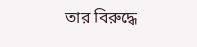তার বিরুদ্ধে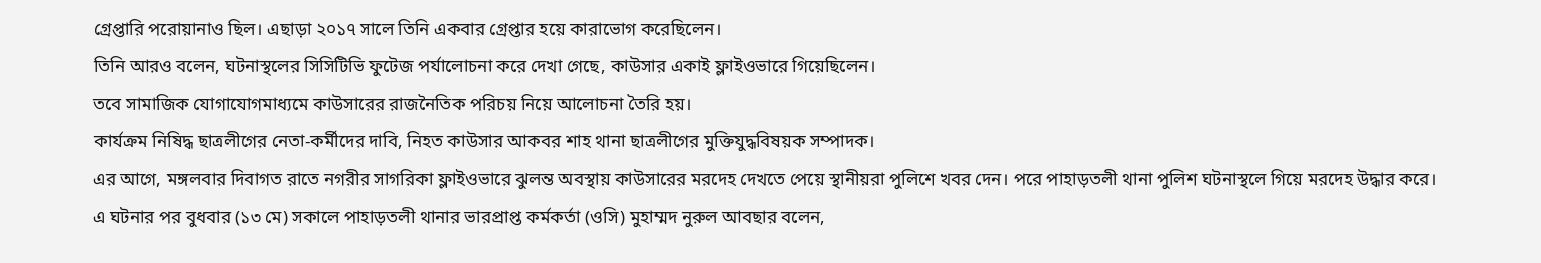গ্রেপ্তারি পরোয়ানাও ছিল। এছাড়া ২০১৭ সালে তিনি একবার গ্রেপ্তার হয়ে কারাভোগ করেছিলেন।
তিনি আরও বলেন, ঘটনাস্থলের সিসিটিভি ফুটেজ পর্যালোচনা করে দেখা গেছে, কাউসার একাই ফ্লাইওভারে গিয়েছিলেন।
তবে সামাজিক যোগাযোগমাধ্যমে কাউসারের রাজনৈতিক পরিচয় নিয়ে আলোচনা তৈরি হয়।
কার্যক্রম নিষিদ্ধ ছাত্রলীগের নেতা-কর্মীদের দাবি, নিহত কাউসার আকবর শাহ থানা ছাত্রলীগের মুক্তিযুদ্ধবিষয়ক সম্পাদক।
এর আগে, মঙ্গলবার দিবাগত রাতে নগরীর সাগরিকা ফ্লাইওভারে ঝুলন্ত অবস্থায় কাউসারের মরদেহ দেখতে পেয়ে স্থানীয়রা পুলিশে খবর দেন। পরে পাহাড়তলী থানা পুলিশ ঘটনাস্থলে গিয়ে মরদেহ উদ্ধার করে।
এ ঘটনার পর বুধবার (১৩ মে) সকালে পাহাড়তলী থানার ভারপ্রাপ্ত কর্মকর্তা (ওসি) মুহাম্মদ নুরুল আবছার বলেন,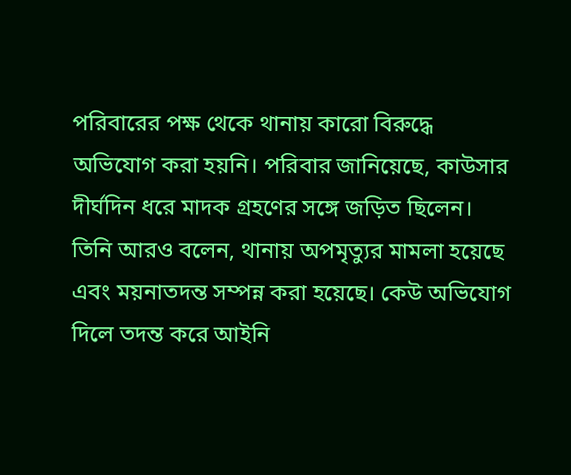পরিবারের পক্ষ থেকে থানায় কারো বিরুদ্ধে অভিযোগ করা হয়নি। পরিবার জানিয়েছে, কাউসার দীর্ঘদিন ধরে মাদক গ্রহণের সঙ্গে জড়িত ছিলেন।
তিনি আরও বলেন, থানায় অপমৃত্যুর মামলা হয়েছে এবং ময়নাতদন্ত সম্পন্ন করা হয়েছে। কেউ অভিযোগ দিলে তদন্ত করে আইনি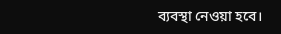ব্যবস্থা নেওয়া হবে।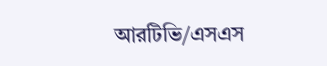আরটিভি/এসএস